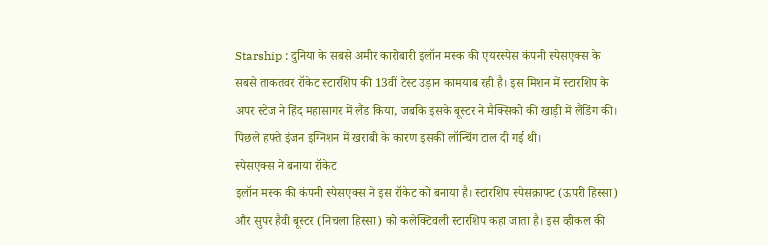Starship : दुनिया के सबसे अमीर कारोबारी इलॉन मस्क की एयरस्पेस कंपनी स्पेसएक्स के सबसे ताकतवर रॉकेट स्टारशिप की 13वीं टेस्ट उड़ान कामयाब रही है। इस मिशन में स्टारशिप के अपर स्टेज ने हिंद महासागर में लैंड किया, जबकि इसके बूस्टर ने मैक्सिको की खाड़ी में लैंडिंग की। पिछले हफ्ते इंजन इग्निशन में खराबी के कारण इसकी लॉन्चिंग टाल दी गई थी।
स्पेसएक्स ने बनाया रॉकेट
इलॉन मस्क की कंपनी स्पेसएक्स ने इस रॉकेट को बनाया है। स्टारशिप स्पेसक्राफ्ट (ऊपरी हिस्सा) और सुपर हैवी बूस्टर (निचला हिस्सा) को कलेक्टिवली स्टारशिप कहा जाता है। इस व्हीकल की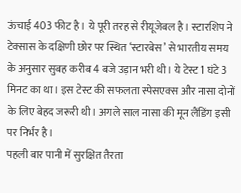ऊंचाई 403 फीट है। ये पूरी तरह से रीयूजेबल है। स्टारशिप ने टेक्सास के दक्षिणी छोर पर स्थित ‘स्टारबेस’ से भारतीय समय के अनुसार सुबह करीब 4 बजे उड़ान भरी थी। ये टेस्ट 1 घंटे 3 मिनट का था। इस टेस्ट की सफलता स्पेसएक्स और नासा दोनों के लिए बेहद जरूरी थी। अगले साल नासा की मून लैंडिंग इसी पर निर्भर है।
पहली बार पानी में सुरक्षित तैरता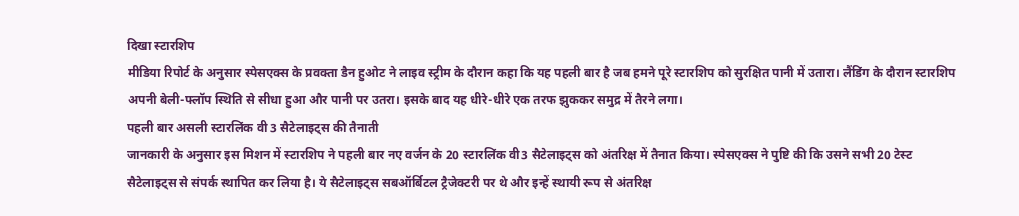दिखा स्टारशिप
मीडिया रिपोर्ट के अनुसार स्पेसएक्स के प्रवक्ता डैन हुओट ने लाइव स्ट्रीम के दौरान कहा कि यह पहली बार है जब हमने पूरे स्टारशिप को सुरक्षित पानी में उतारा। लैंडिंग के दौरान स्टारशिप अपनी बेली-फ्लॉप स्थिति से सीधा हुआ और पानी पर उतरा। इसके बाद यह धीरे-धीरे एक तरफ झुककर समुद्र में तैरने लगा।
पहली बार असली स्टारलिंक वी 3 सैटेलाइट्स की तैनाती
जानकारी के अनुसार इस मिशन में स्टारशिप ने पहली बार नए वर्जन के 20 स्टारलिंक वी3 सैटेलाइट्स को अंतरिक्ष में तैनात किया। स्पेसएक्स ने पुष्टि की कि उसने सभी 20 टेस्ट सैटेलाइट्स से संपर्क स्थापित कर लिया है। ये सैटेलाइट्स सबऑर्बिटल ट्रैजेक्टरी पर थे और इन्हें स्थायी रूप से अंतरिक्ष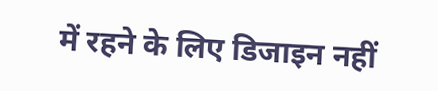में रहने के लिए डिजाइन नहीं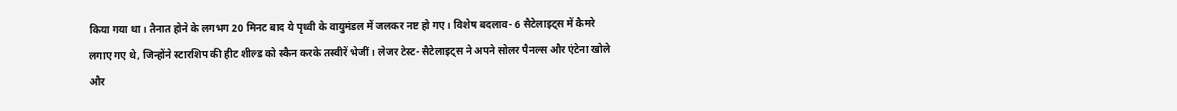किया गया था। तैनात होने के लगभग 20 मिनट बाद ये पृथ्वी के वायुमंडल में जलकर नष्ट हो गए। विशेष बदलाव- 6 सैटेलाइट्स में कैमरे लगाए गए थे, जिन्होंने स्टारशिप की हीट शील्ड को स्कैन करके तस्वीरें भेजीं। लेजर टेस्ट- सैटेलाइट्स ने अपने सोलर पैनल्स और एंटेना खोले और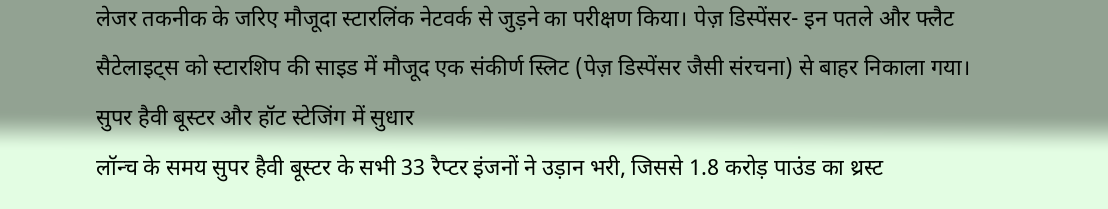लेजर तकनीक के जरिए मौजूदा स्टारलिंक नेटवर्क से जुड़ने का परीक्षण किया। पेज़ डिस्पेंसर- इन पतले और फ्लैट सैटेलाइट्स को स्टारशिप की साइड में मौजूद एक संकीर्ण स्लिट (पेज़ डिस्पेंसर जैसी संरचना) से बाहर निकाला गया।
सुपर हैवी बूस्टर और हॉट स्टेजिंग में सुधार
लॉन्च के समय सुपर हैवी बूस्टर के सभी 33 रैप्टर इंजनों ने उड़ान भरी, जिससे 1.8 करोड़ पाउंड का थ्रस्ट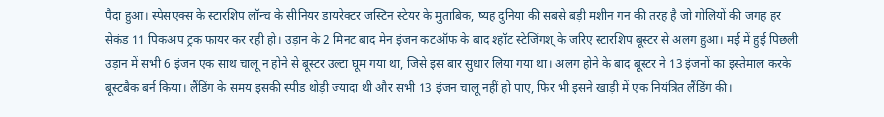पैदा हुआ। स्पेसएक्स के स्टारशिप लॉन्च के सीनियर डायरेक्टर जस्टिन स्टेयर के मुताबिक, ष्यह दुनिया की सबसे बड़ी मशीन गन की तरह है जो गोलियों की जगह हर सेकंड 11 पिकअप ट्रक फायर कर रही हो। उड़ान के 2 मिनट बाद मेन इंजन कटऑफ के बाद श्हॉट स्टेजिंगश् के जरिए स्टारशिप बूस्टर से अलग हुआ। मई में हुई पिछली उड़ान में सभी 6 इंजन एक साथ चालू न होने से बूस्टर उल्टा घूम गया था, जिसे इस बार सुधार लिया गया था। अलग होने के बाद बूस्टर ने 13 इंजनों का इस्तेमाल करके बूस्टबैक बर्न किया। लैंडिंग के समय इसकी स्पीड थोड़ी ज्यादा थी और सभी 13 इंजन चालू नहीं हो पाए, फिर भी इसने खाड़ी में एक नियंत्रित लैंडिंग की।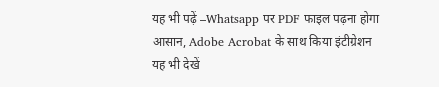यह भी पढ़ें –Whatsapp पर PDF फाइल पढ़ना होगा आसान, Adobe Acrobat के साथ किया इंटीग्रेशन
यह भी देखें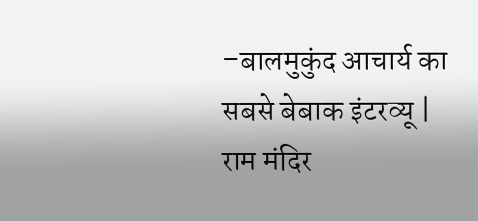–बालमुकुंद आचार्य का सबसे बेबाक इंटरव्यू | राम मंदिर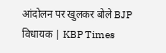आंदोलन पर खुलकर बोले BJP विधायक | KBP Times